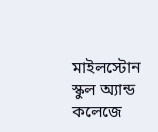মাইলস্টোন স্কুল অ্যান্ড কলেজে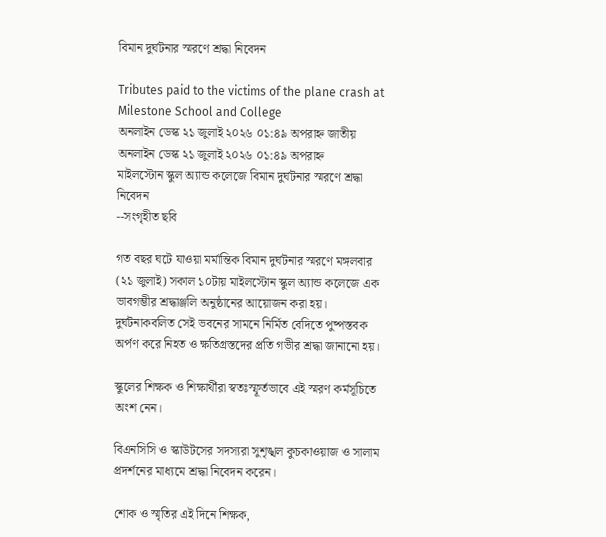বিমান দুর্ঘটনার স্মরণে শ্রদ্ধা নিবেদন

Tributes paid to the victims of the plane crash at Milestone School and College
অনলাইন ডেস্ক ২১ জুলাই ২০২৬ ০১:৪৯ অপরাহ্ন জাতীয়
অনলাইন ডেস্ক ২১ জুলাই ২০২৬ ০১:৪৯ অপরাহ্ন
মাইলস্টোন স্কুল অ্যান্ড কলেজে বিমান দুর্ঘটনার স্মরণে শ্রদ্ধা নিবেদন
--সংগৃহীত ছবি

গত বছর ঘটে যাওয়া মর্মান্তিক বিমান দুর্ঘটনার স্মরণে মঙ্গলবার (২১ জুলাই) সকাল ১০টায় মাইলস্টোন স্কুল অ্যান্ড কলেজে এক ভাবগম্ভীর শ্রদ্ধাঞ্জলি অনুষ্ঠানের আয়োজন করা হয়। দুর্ঘটনাকবলিত সেই ভবনের সামনে নির্মিত বেদিতে পুষ্পস্তবক অর্পণ করে নিহত ও ক্ষতিগ্রস্তদের প্রতি গভীর শ্রদ্ধা জানানো হয়।

স্কুলের শিক্ষক ও শিক্ষার্থীরা স্বতঃস্ফূর্তভাবে এই স্মরণ কর্মসূচিতে অংশ নেন।

বিএনসিসি ও স্কাউটসের সদস্যরা সুশৃঙ্খল কুচকাওয়াজ ও সালাম প্রদর্শনের মাধ্যমে শ্রদ্ধা নিবেদন করেন।

শোক ও স্মৃতির এই দিনে শিক্ষক,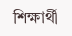শিক্ষার্থী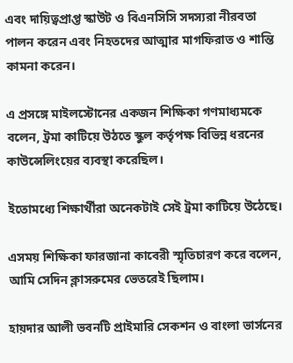এবং দায়িত্বপ্রাপ্ত স্কাউট ও বিএনসিসি সদস্যরা নীরবতা পালন করেন এবং নিহতদের আত্মার মাগফিরাত ও শান্তি কামনা করেন।

এ প্রসঙ্গে মাইলস্টোনের একজন শিক্ষিকা গণমাধ্যমকে বলেন, ট্রমা কাটিয়ে উঠতে স্কুল কর্তৃপক্ষ বিভিন্ন ধরনের কাউন্সেলিংয়ের ব্যবস্থা করেছিল।

ইতোমধ্যে শিক্ষার্থীরা অনেকটাই সেই ট্রমা কাটিয়ে উঠেছে।

এসময় শিক্ষিকা ফারজানা কাবেরী স্মৃতিচারণ করে বলেন, আমি সেদিন ক্লাসরুমের ভেতরেই ছিলাম।

হায়দার আলী ভবনটি প্রাইমারি সেকশন ও বাংলা ভার্সনের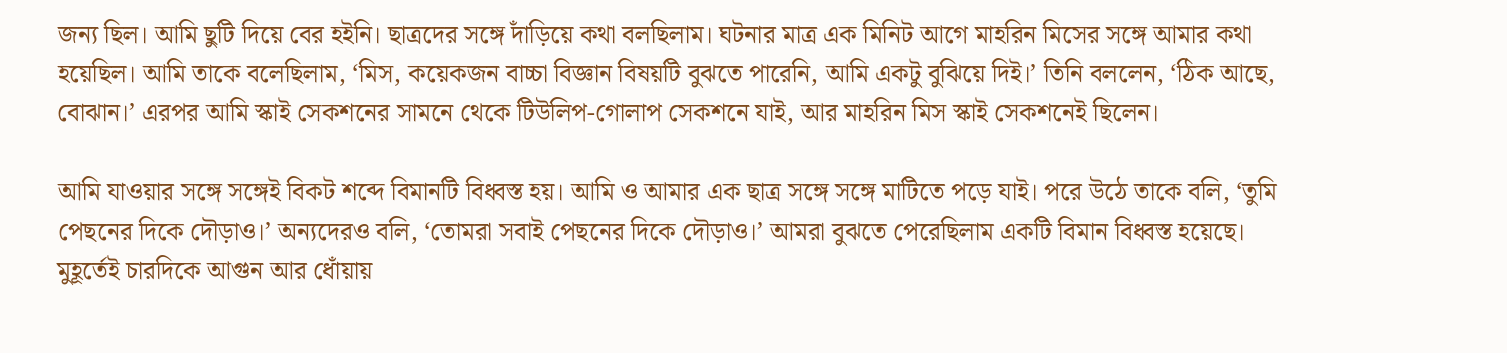জন্য ছিল। আমি ছুটি দিয়ে বের হইনি। ছাত্রদের সঙ্গে দাঁড়িয়ে কথা বলছিলাম। ঘটনার মাত্র এক মিনিট আগে মাহরিন মিসের সঙ্গে আমার কথা হয়েছিল। আমি তাকে বলেছিলাম, ‘মিস, কয়েকজন বাচ্চা বিজ্ঞান বিষয়টি বুঝতে পারেনি, আমি একটু বুঝিয়ে দিই।’ তিনি বললেন, ‘ঠিক আছে, বোঝান।’ এরপর আমি স্কাই সেকশনের সামনে থেকে টিউলিপ-গোলাপ সেকশনে যাই, আর মাহরিন মিস স্কাই সেকশনেই ছিলেন।

আমি যাওয়ার সঙ্গে সঙ্গেই বিকট শব্দে বিমানটি বিধ্বস্ত হয়। আমি ও আমার এক ছাত্র সঙ্গে সঙ্গে মাটিতে পড়ে যাই। পরে উঠে তাকে বলি, ‘তুমি পেছনের দিকে দৌড়াও।’ অন্যদেরও বলি, ‘তোমরা সবাই পেছনের দিকে দৌড়াও।’ আমরা বুঝতে পেরেছিলাম একটি বিমান বিধ্বস্ত হয়েছে। মুহূর্তেই চারদিকে আগুন আর ধোঁয়ায়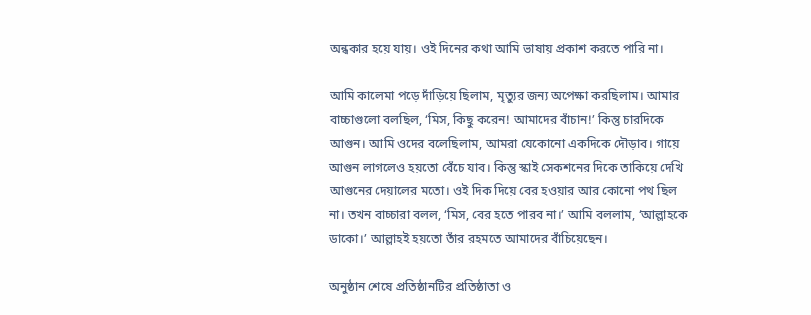অন্ধকার হয়ে যায়। ওই দিনের কথা আমি ভাষায় প্রকাশ করতে পারি না।

আমি কালেমা পড়ে দাঁড়িয়ে ছিলাম, মৃত্যুর জন্য অপেক্ষা করছিলাম। আমার বাচ্চাগুলো বলছিল, ‘মিস, কিছু করেন! আমাদের বাঁচান!’ কিন্তু চারদিকে আগুন। আমি ওদের বলেছিলাম, আমরা যেকোনো একদিকে দৌড়াব। গায়ে আগুন লাগলেও হয়তো বেঁচে যাব। কিন্তু স্কাই সেকশনের দিকে তাকিয়ে দেখি আগুনের দেয়ালের মতো। ওই দিক দিয়ে বের হওয়ার আর কোনো পথ ছিল না। তখন বাচ্চারা বলল, ‘মিস, বের হতে পারব না।’ আমি বললাম, ‘আল্লাহকে ডাকো।’ আল্লাহই হয়তো তাঁর রহমতে আমাদের বাঁচিয়েছেন।

অনুষ্ঠান শেষে প্রতিষ্ঠানটির প্রতিষ্ঠাতা ও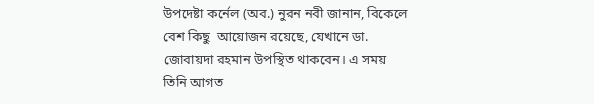উপদেষ্টা কর্নেল (অব.) নুরন নবী জানান, বিকেলে বেশ কিছু  আয়োজন রয়েছে, যেখানে ডা. জোবায়দা রহমান উপস্থিত থাকবেন। এ সময় তিনি আগত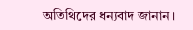অতিথিদের ধন্যবাদ জানান।